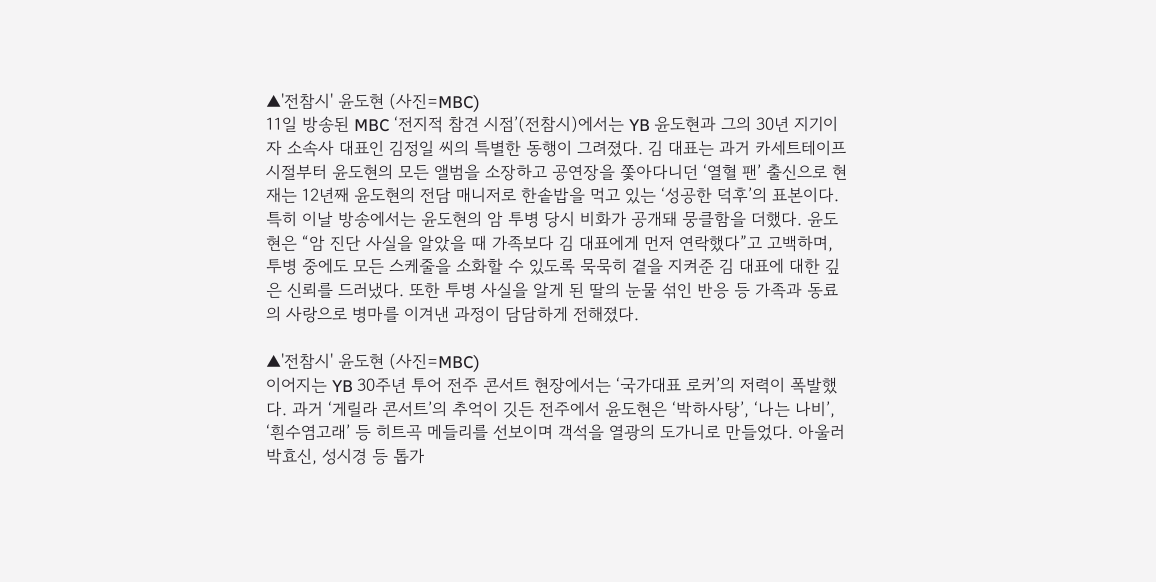▲'전참시' 윤도현 (사진=MBC)
11일 방송된 MBC ‘전지적 참견 시점’(전참시)에서는 YB 윤도현과 그의 30년 지기이자 소속사 대표인 김정일 씨의 특별한 동행이 그려졌다. 김 대표는 과거 카세트테이프 시절부터 윤도현의 모든 앨범을 소장하고 공연장을 쫓아다니던 ‘열혈 팬’ 출신으로 현재는 12년째 윤도현의 전담 매니저로 한솥밥을 먹고 있는 ‘성공한 덕후’의 표본이다.
특히 이날 방송에서는 윤도현의 암 투병 당시 비화가 공개돼 뭉클함을 더했다. 윤도현은 “암 진단 사실을 알았을 때 가족보다 김 대표에게 먼저 연락했다”고 고백하며, 투병 중에도 모든 스케줄을 소화할 수 있도록 묵묵히 곁을 지켜준 김 대표에 대한 깊은 신뢰를 드러냈다. 또한 투병 사실을 알게 된 딸의 눈물 섞인 반응 등 가족과 동료의 사랑으로 병마를 이겨낸 과정이 담담하게 전해졌다.

▲'전참시' 윤도현 (사진=MBC)
이어지는 YB 30주년 투어 전주 콘서트 현장에서는 ‘국가대표 로커’의 저력이 폭발했다. 과거 ‘게릴라 콘서트’의 추억이 깃든 전주에서 윤도현은 ‘박하사탕’, ‘나는 나비’, ‘흰수염고래’ 등 히트곡 메들리를 선보이며 객석을 열광의 도가니로 만들었다. 아울러 박효신, 성시경 등 톱가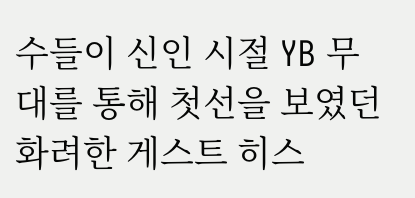수들이 신인 시절 YB 무대를 통해 첫선을 보였던 화려한 게스트 히스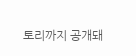토리까지 공개돼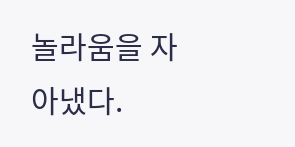놀라움을 자아냈다.